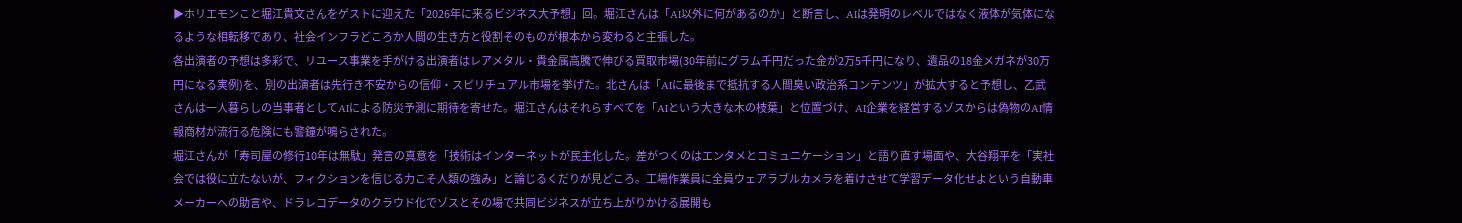▶ホリエモンこと堀江貴文さんをゲストに迎えた「2026年に来るビジネス大予想」回。堀江さんは「AI以外に何があるのか」と断言し、AIは発明のレベルではなく液体が気体になるような相転移であり、社会インフラどころか人間の生き方と役割そのものが根本から変わると主張した。
各出演者の予想は多彩で、リユース事業を手がける出演者はレアメタル・貴金属高騰で伸びる買取市場(30年前にグラム千円だった金が2万5千円になり、遺品の18金メガネが30万円になる実例)を、別の出演者は先行き不安からの信仰・スピリチュアル市場を挙げた。北さんは「AIに最後まで抵抗する人間臭い政治系コンテンツ」が拡大すると予想し、乙武さんは一人暮らしの当事者としてAIによる防災予測に期待を寄せた。堀江さんはそれらすべてを「AIという大きな木の枝葉」と位置づけ、AI企業を経営するゾスからは偽物のAI情報商材が流行る危険にも警鐘が鳴らされた。
堀江さんが「寿司屋の修行10年は無駄」発言の真意を「技術はインターネットが民主化した。差がつくのはエンタメとコミュニケーション」と語り直す場面や、大谷翔平を「実社会では役に立たないが、フィクションを信じる力こそ人類の強み」と論じるくだりが見どころ。工場作業員に全員ウェアラブルカメラを着けさせて学習データ化せよという自動車メーカーへの助言や、ドラレコデータのクラウド化でゾスとその場で共同ビジネスが立ち上がりかける展開も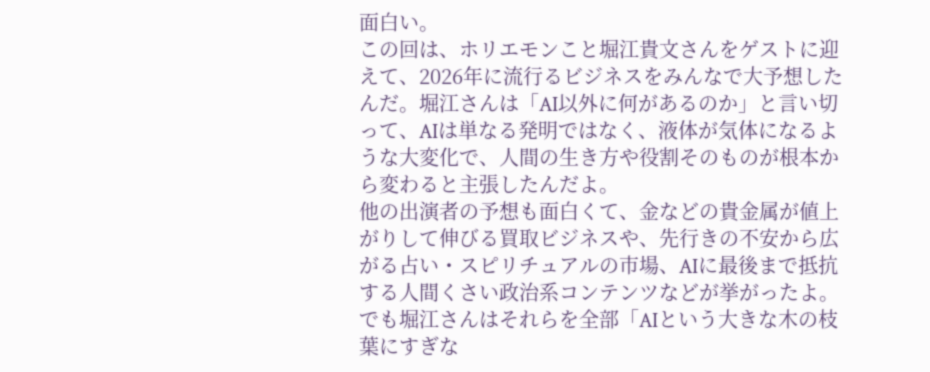面白い。
この回は、ホリエモンこと堀江貴文さんをゲストに迎えて、2026年に流行るビジネスをみんなで大予想したんだ。堀江さんは「AI以外に何があるのか」と言い切って、AIは単なる発明ではなく、液体が気体になるような大変化で、人間の生き方や役割そのものが根本から変わると主張したんだよ。
他の出演者の予想も面白くて、金などの貴金属が値上がりして伸びる買取ビジネスや、先行きの不安から広がる占い・スピリチュアルの市場、AIに最後まで抵抗する人間くさい政治系コンテンツなどが挙がったよ。でも堀江さんはそれらを全部「AIという大きな木の枝葉にすぎな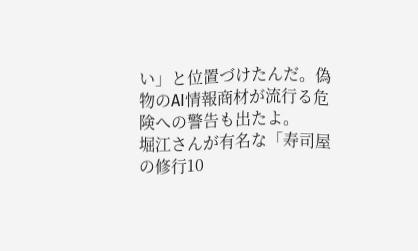い」と位置づけたんだ。偽物のAI情報商材が流行る危険への警告も出たよ。
堀江さんが有名な「寿司屋の修行10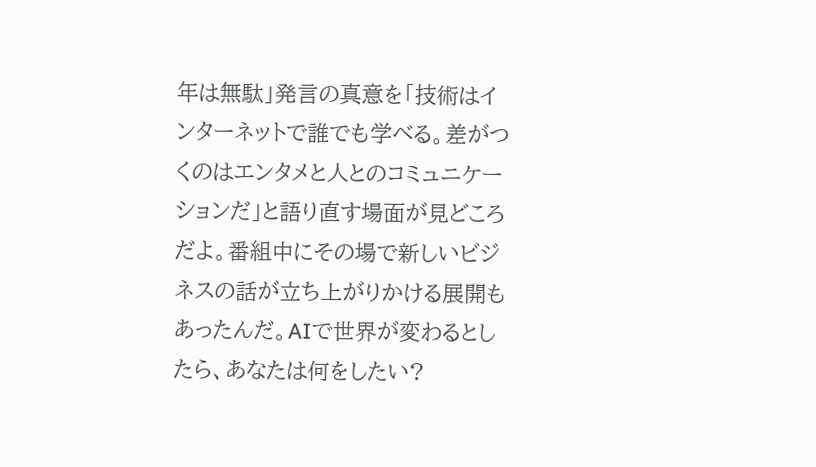年は無駄」発言の真意を「技術はインターネットで誰でも学べる。差がつくのはエンタメと人とのコミュニケーションだ」と語り直す場面が見どころだよ。番組中にその場で新しいビジネスの話が立ち上がりかける展開もあったんだ。AIで世界が変わるとしたら、あなたは何をしたい?